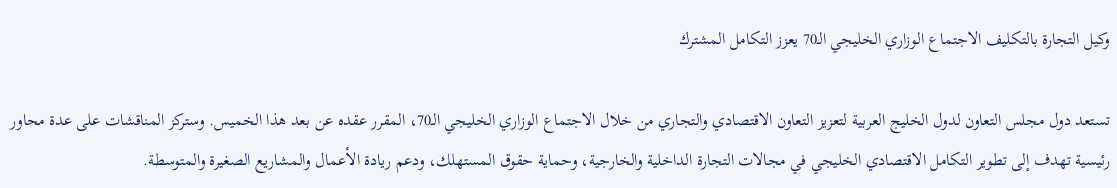وكيل التجارة بالتكليف الاجتماع الوزاري الخليجي الـ70 يعزز التكامل المشترك

تستعد دول مجلس التعاون لدول الخليج العربية لتعزيز التعاون الاقتصادي والتجاري من خلال الاجتماع الوزاري الخليجي الـ70، المقرر عقده عن بعد هذا الخميس. وستركز المناقشات على عدة محاور رئيسية تهدف إلى تطوير التكامل الاقتصادي الخليجي في مجالات التجارة الداخلية والخارجية، وحماية حقوق المستهلك، ودعم ريادة الأعمال والمشاريع الصغيرة والمتوسطة.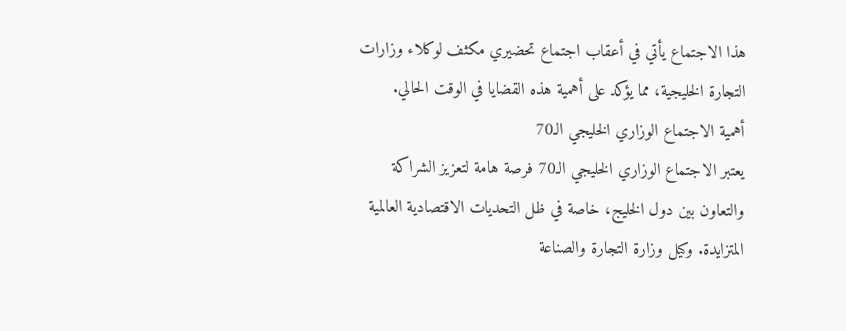هذا الاجتماع يأتي في أعقاب اجتماع تحضيري مكثف لوكلاء وزارات التجارة الخليجية، مما يؤكد على أهمية هذه القضايا في الوقت الحالي.
أهمية الاجتماع الوزاري الخليجي الـ70
يعتبر الاجتماع الوزاري الخليجي الـ70 فرصة هامة لتعزيز الشراكة والتعاون بين دول الخليج، خاصة في ظل التحديات الاقتصادية العالمية المتزايدة. وكيل وزارة التجارة والصناعة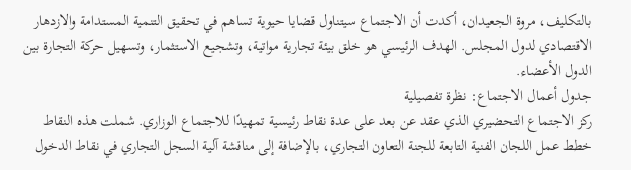بالتكليف، مروة الجعيدان، أكدت أن الاجتماع سيتناول قضايا حيوية تساهم في تحقيق التنمية المستدامة والازدهار الاقتصادي لدول المجلس. الهدف الرئيسي هو خلق بيئة تجارية مواتية، وتشجيع الاستثمار، وتسهيل حركة التجارة بين الدول الأعضاء.
جدول أعمال الاجتماع: نظرة تفصيلية
ركز الاجتماع التحضيري الذي عقد عن بعد على عدة نقاط رئيسية تمهيدًا للاجتماع الوزاري. شملت هذه النقاط خطط عمل اللجان الفنية التابعة للجنة التعاون التجاري، بالإضافة إلى مناقشة آلية السجل التجاري في نقاط الدخول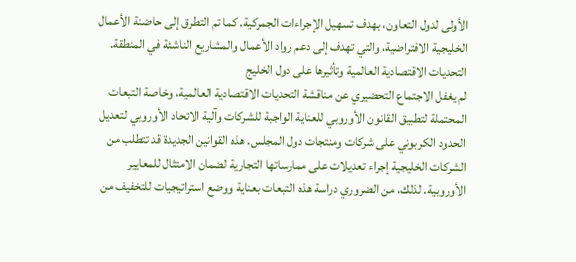الأولى لدول التعاون، بهدف تسهيل الإجراءات الجمركية. كما تم التطرق إلى حاضنة الأعمال الخليجية الافتراضية، والتي تهدف إلى دعم رواد الأعمال والمشاريع الناشئة في المنطقة.
التحديات الاقتصادية العالمية وتأثيرها على دول الخليج
لم يغفل الاجتماع التحضيري عن مناقشة التحديات الاقتصادية العالمية، وخاصة التبعات المحتملة لتطبيق القانون الأوروبي للعناية الواجبة للشركات وآلية الاتحاد الأوروبي لتعديل الحدود الكربوني على شركات ومنتجات دول المجلس. هذه القوانين الجديدة قد تتطلب من الشركات الخليجية إجراء تعديلات على ممارساتها التجارية لضمان الامتثال للمعايير الأوروبية. لذلك، من الضروري دراسة هذه التبعات بعناية ووضع استراتيجيات للتخفيف من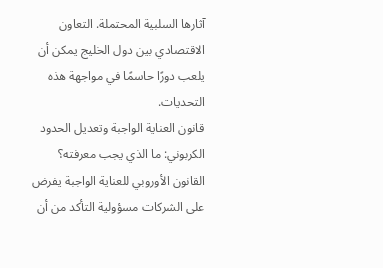آثارها السلبية المحتملة. التعاون الاقتصادي بين دول الخليج يمكن أن يلعب دورًا حاسمًا في مواجهة هذه التحديات.
قانون العناية الواجبة وتعديل الحدود الكربوني: ما الذي يجب معرفته؟
القانون الأوروبي للعناية الواجبة يفرض على الشركات مسؤولية التأكد من أن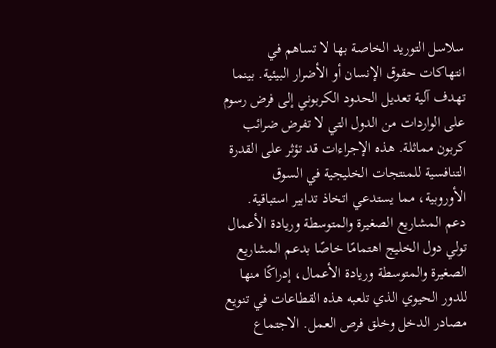سلاسل التوريد الخاصة بها لا تساهم في انتهاكات حقوق الإنسان أو الأضرار البيئية. بينما تهدف آلية تعديل الحدود الكربوني إلى فرض رسوم على الواردات من الدول التي لا تفرض ضرائب كربون مماثلة. هذه الإجراءات قد تؤثر على القدرة التنافسية للمنتجات الخليجية في السوق الأوروبية، مما يستدعي اتخاذ تدابير استباقية.
دعم المشاريع الصغيرة والمتوسطة وريادة الأعمال
تولي دول الخليج اهتمامًا خاصًا بدعم المشاريع الصغيرة والمتوسطة وريادة الأعمال، إدراكًا منها للدور الحيوي الذي تلعبه هذه القطاعات في تنويع مصادر الدخل وخلق فرص العمل. الاجتماع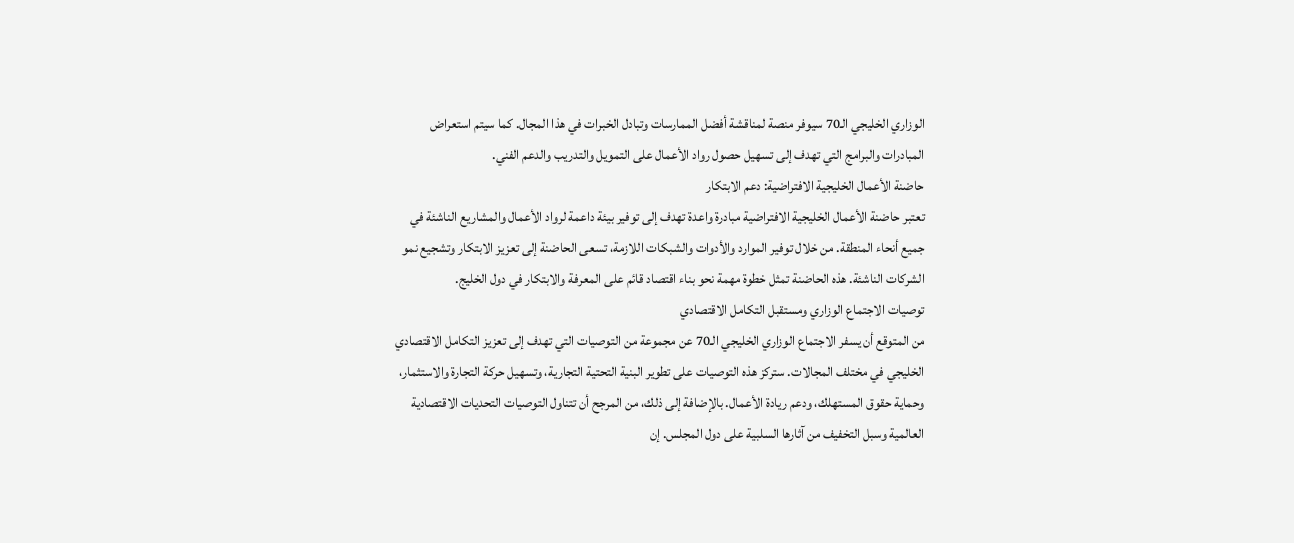الوزاري الخليجي الـ70 سيوفر منصة لمناقشة أفضل الممارسات وتبادل الخبرات في هذا المجال. كما سيتم استعراض المبادرات والبرامج التي تهدف إلى تسهيل حصول رواد الأعمال على التمويل والتدريب والدعم الفني.
حاضنة الأعمال الخليجية الافتراضية: دعم الابتكار
تعتبر حاضنة الأعمال الخليجية الافتراضية مبادرة واعدة تهدف إلى توفير بيئة داعمة لرواد الأعمال والمشاريع الناشئة في جميع أنحاء المنطقة. من خلال توفير الموارد والأدوات والشبكات اللازمة، تسعى الحاضنة إلى تعزيز الابتكار وتشجيع نمو الشركات الناشئة. هذه الحاضنة تمثل خطوة مهمة نحو بناء اقتصاد قائم على المعرفة والابتكار في دول الخليج.
توصيات الاجتماع الوزاري ومستقبل التكامل الاقتصادي
من المتوقع أن يسفر الاجتماع الوزاري الخليجي الـ70 عن مجموعة من التوصيات التي تهدف إلى تعزيز التكامل الاقتصادي الخليجي في مختلف المجالات. ستركز هذه التوصيات على تطوير البنية التحتية التجارية، وتسهيل حركة التجارة والاستثمار، وحماية حقوق المستهلك، ودعم ريادة الأعمال. بالإضافة إلى ذلك، من المرجح أن تتناول التوصيات التحديات الاقتصادية العالمية وسبل التخفيف من آثارها السلبية على دول المجلس. إن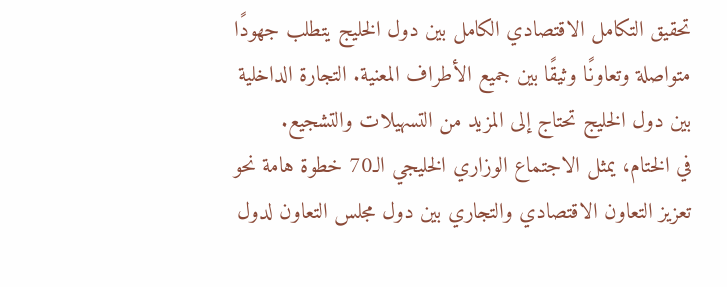تحقيق التكامل الاقتصادي الكامل بين دول الخليج يتطلب جهودًا متواصلة وتعاونًا وثيقًا بين جميع الأطراف المعنية. التجارة الداخلية بين دول الخليج تحتاج إلى المزيد من التسهيلات والتشجيع.
في الختام، يمثل الاجتماع الوزاري الخليجي الـ70 خطوة هامة نحو تعزيز التعاون الاقتصادي والتجاري بين دول مجلس التعاون لدول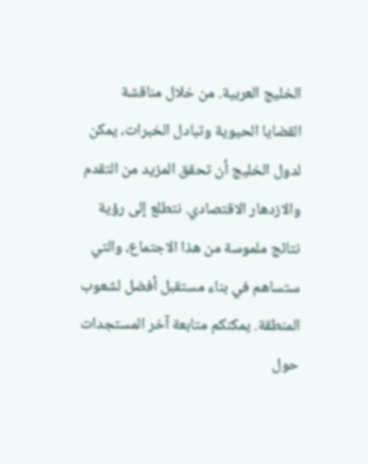الخليج العربية. من خلال مناقشة القضايا الحيوية وتبادل الخبرات، يمكن لدول الخليج أن تحقق المزيد من التقدم والازدهار الاقتصادي. نتطلع إلى رؤية نتائج ملموسة من هذا الاجتماع، والتي ستساهم في بناء مستقبل أفضل لشعوب المنطقة. يمكنكم متابعة آخر المستجدات حول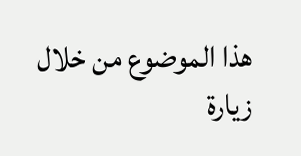هذا الموضوع من خلال زيارة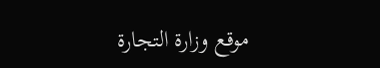موقع وزارة التجارة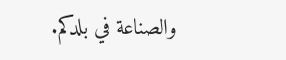والصناعة في بلدكم.